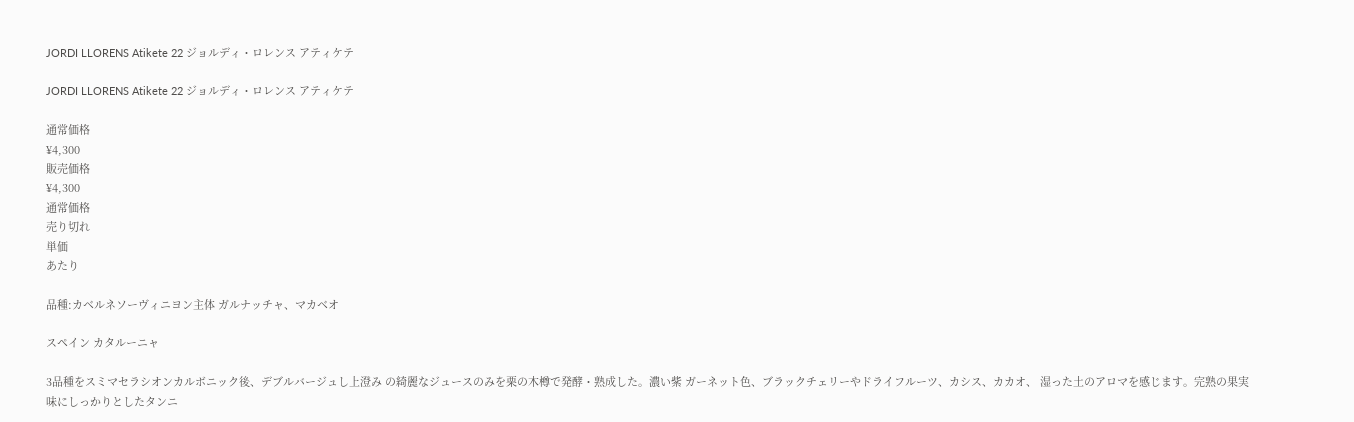JORDI LLORENS Atikete 22 ジョルディ・ロレンス アティケテ

JORDI LLORENS Atikete 22 ジョルディ・ロレンス アティケテ

通常価格
¥4,300
販売価格
¥4,300
通常価格
売り切れ
単価
あたり

品種:カベルネソーヴィニヨン主体 ガルナッチャ、マカベオ

スペイン カタルーニャ

3品種をスミマセラシオンカルボニック後、デブルバージュし上澄み の綺麗なジュースのみを栗の木樽で発酵・熟成した。濃い紫 ガーネット色、ブラックチェリーやドライフルーツ、カシス、カカオ、 湿った土のアロマを感じます。完熟の果実味にしっかりとしたタンニ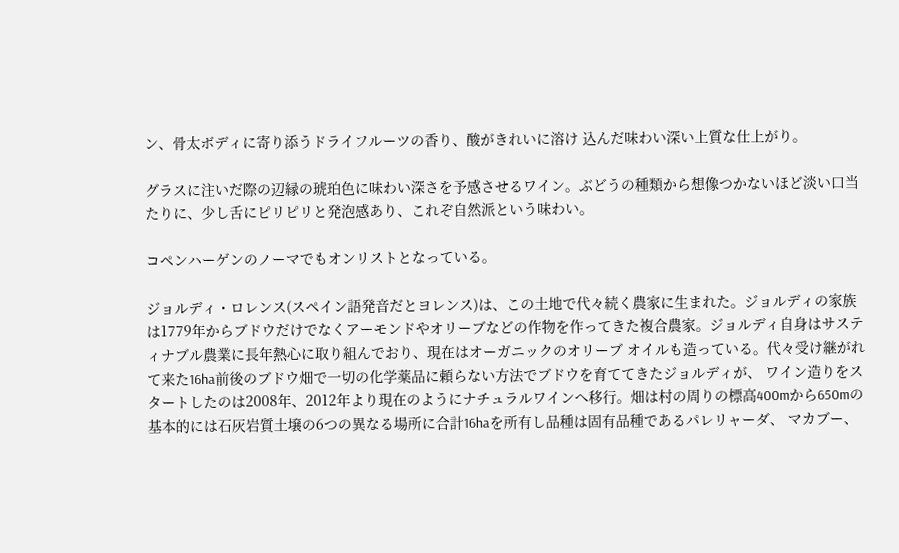ン、骨太ボディに寄り添うドライフルーツの香り、酸がきれいに溶け 込んだ味わい深い上質な仕上がり。

グラスに注いだ際の辺縁の琥珀色に味わい深さを予感させるワイン。ぶどうの種類から想像つかないほど淡い口当たりに、少し舌にピリピリと発泡感あり、これぞ自然派という味わい。

コペンハーゲンのノーマでもオンリストとなっている。

ジョルディ・ロレンス(スペイン語発音だとヨレンス)は、この土地で代々続く農家に生まれた。ジョルディの家族は1779年からブドウだけでなくアーモンドやオリーブなどの作物を作ってきた複合農家。ジョルディ自身はサスティナブル農業に長年熱心に取り組んでおり、現在はオーガニックのオリーブ オイルも造っている。代々受け継がれて来た16ha前後のブドウ畑で一切の化学薬品に頼らない方法でブドウを育ててきたジョルディが、 ワイン造りをスタートしたのは2008年、2012年より現在のようにナチュラルワインへ移行。畑は村の周りの標高400mから650mの基本的には石灰岩質土壌の6つの異なる場所に合計16haを所有し品種は固有品種であるパレリャーダ、 マカブー、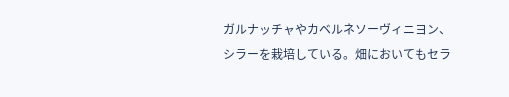ガルナッチャやカベルネソーヴィニヨン、シラーを栽培している。畑においてもセラ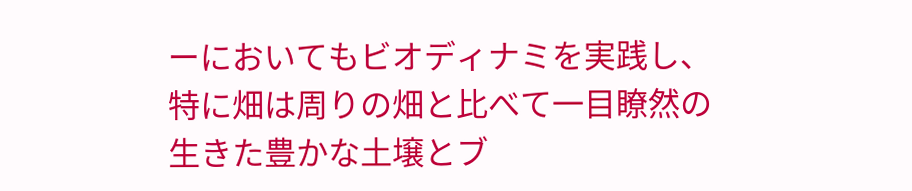ーにおいてもビオディナミを実践し、特に畑は周りの畑と比べて一目瞭然の生きた豊かな土壌とブ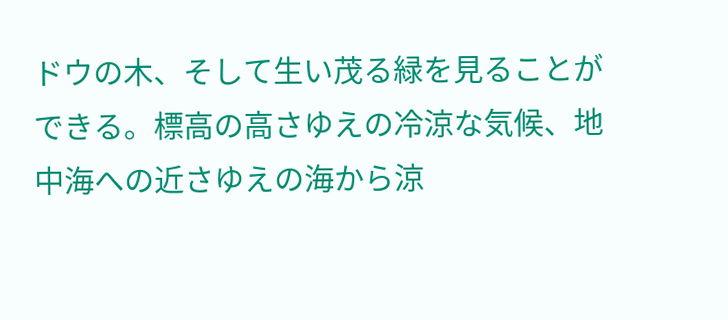ドウの木、そして生い茂る緑を見ることができる。標高の高さゆえの冷涼な気候、地中海への近さゆえの海から涼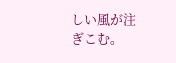しい風が注ぎこむ。